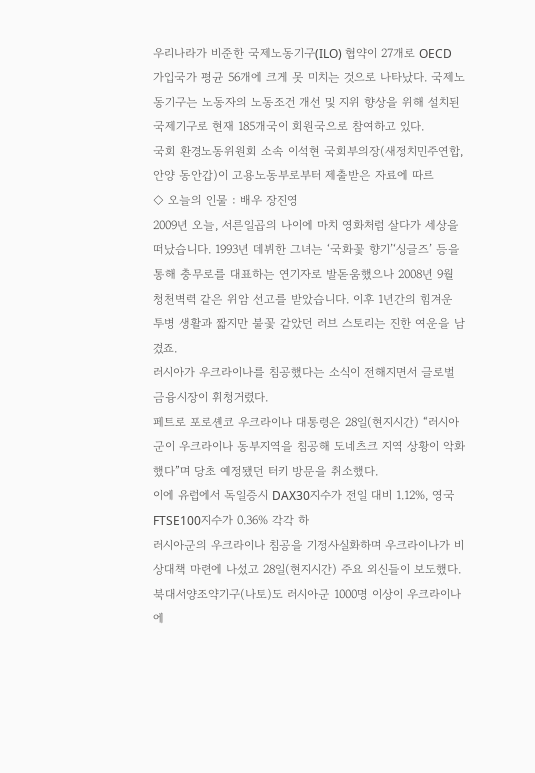우리나라가 비준한 국제노동기구(ILO) 협약이 27개로 OECD 가입국가 평균 56개에 크게 못 미치는 것으로 나타났다. 국제노동기구는 노동자의 노동조건 개선 및 지위 향상을 위해 설치된 국제기구로 현재 185개국이 회원국으로 참여하고 있다.
국회 환경노동위원회 소속 이석현 국회부의장(새정치민주연합, 안양 동안갑)이 고용노동부로부터 제출받은 자료에 따르
◇ 오늘의 인물 : 배우 장진영
2009년 오늘, 서른일곱의 나이에 마치 영화처럼 살다가 세상을 떠났습니다. 1993년 데뷔한 그녀는 ‘국화꽃 향기’‘싱글즈’ 등을 통해 충무로를 대표하는 연기자로 발돋움했으나 2008년 9월 청천벽력 같은 위암 선고를 받았습니다. 이후 1년간의 힘겨운 투병 생활과 짧지만 불꽃 같았던 러브 스토리는 진한 여운을 남겼죠.
러시아가 우크라이나를 침공했다는 소식이 전해지면서 글로벌 금융시장이 휘청거렸다.
페트로 포로셴코 우크라이나 대통령은 28일(현지시간) “러시아군이 우크라이나 동부지역을 침공해 도네츠크 지역 상황이 악화했다”며 당초 예정됐던 터키 방문을 취소했다.
이에 유럽에서 독일증시 DAX30지수가 전일 대비 1.12%, 영국 FTSE100지수가 0.36% 각각 하
러시아군의 우크라이나 침공을 기정사실화하며 우크라이나가 비상대책 마련에 나섰고 28일(현지시간) 주요 외신들이 보도했다.
북대서양조약기구(나토)도 러시아군 1000명 이상이 우크라이나에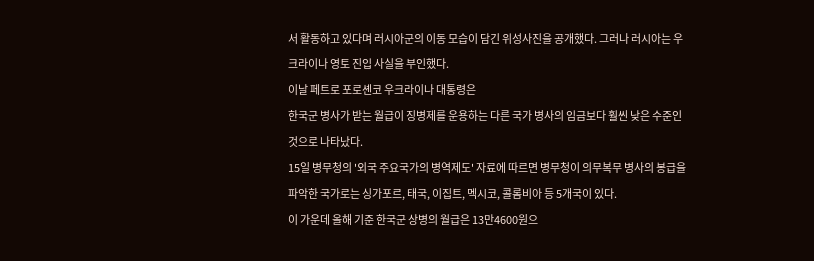서 활동하고 있다며 러시아군의 이동 모습이 담긴 위성사진을 공개했다. 그러나 러시아는 우크라이나 영토 진입 사실을 부인했다.
이날 페트로 포로셴코 우크라이나 대통령은
한국군 병사가 받는 월급이 징병제를 운용하는 다른 국가 병사의 임금보다 훨씬 낮은 수준인 것으로 나타났다.
15일 병무청의 '외국 주요국가의 병역제도' 자료에 따르면 병무청이 의무복무 병사의 봉급을 파악한 국가로는 싱가포르, 태국, 이집트, 멕시코, 콜롬비아 등 5개국이 있다.
이 가운데 올해 기준 한국군 상병의 월급은 13만4600원으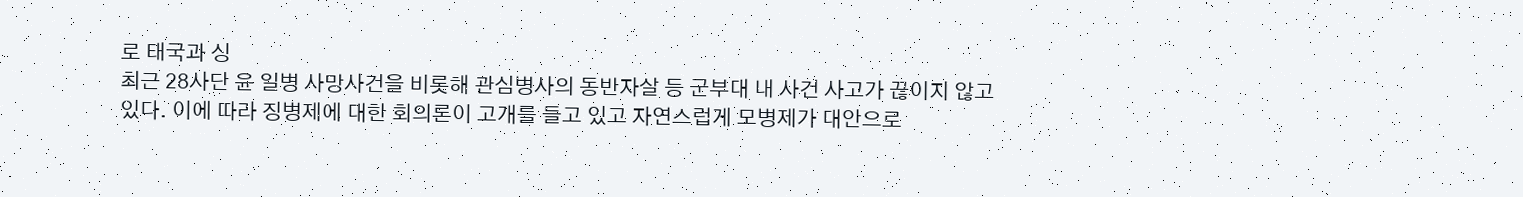로 태국과 싱
최근 28사단 윤 일병 사망사건을 비롯해 관심병사의 동반자살 등 군부대 내 사건 사고가 끊이지 않고 있다. 이에 따라 징병제에 대한 회의론이 고개를 들고 있고 자연스럽게 모병제가 대안으로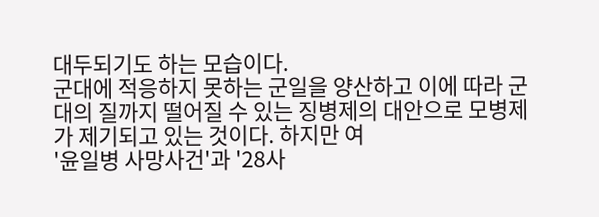대두되기도 하는 모습이다.
군대에 적응하지 못하는 군일을 양산하고 이에 따라 군대의 질까지 떨어질 수 있는 징병제의 대안으로 모병제가 제기되고 있는 것이다. 하지만 여
'윤일병 사망사건'과 '28사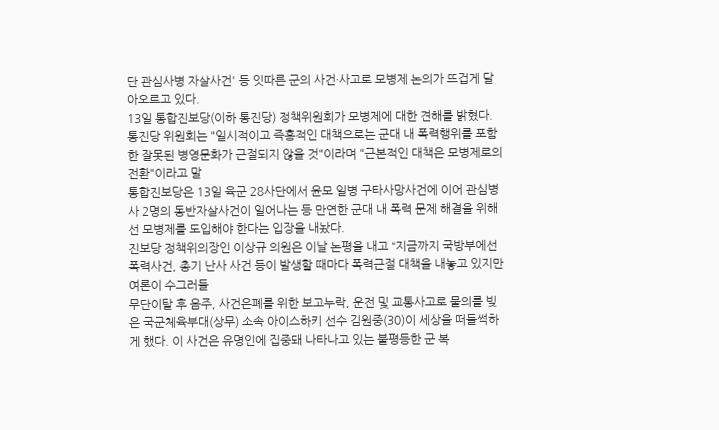단 관심사병 자살사건' 등 잇따른 군의 사건·사고로 모병제 논의가 뜨겁게 달아오르고 있다.
13일 통합진보당(이하 통진당) 정책위원회가 모병제에 대한 견해를 밝혔다. 통진당 위원회는 "일시적이고 즉흥적인 대책으로는 군대 내 폭력행위를 포함한 잘못된 병영문화가 근절되지 않을 것"이라며 "근본적인 대책은 모병제로의 전환"이라고 말
통합진보당은 13일 육군 28사단에서 윤모 일병 구타사망사건에 이어 관심병사 2명의 동반자살사건이 일어나는 등 만연한 군대 내 폭력 문제 해결을 위해선 모병제를 도입해야 한다는 입장을 내놨다.
진보당 정책위의장인 이상규 의원은 이날 논평을 내고 “지금까지 국방부에선 폭력사건, 총기 난사 사건 등이 발생할 때마다 폭력근절 대책을 내놓고 있지만 여론이 수그러들
무단이탈 후 음주, 사건은폐를 위한 보고누락, 운전 및 교통사고로 물의를 빚은 국군체육부대(상무) 소속 아이스하키 선수 김원중(30)이 세상을 떠들썩하게 했다. 이 사건은 유명인에 집중돼 나타나고 있는 불평등한 군 복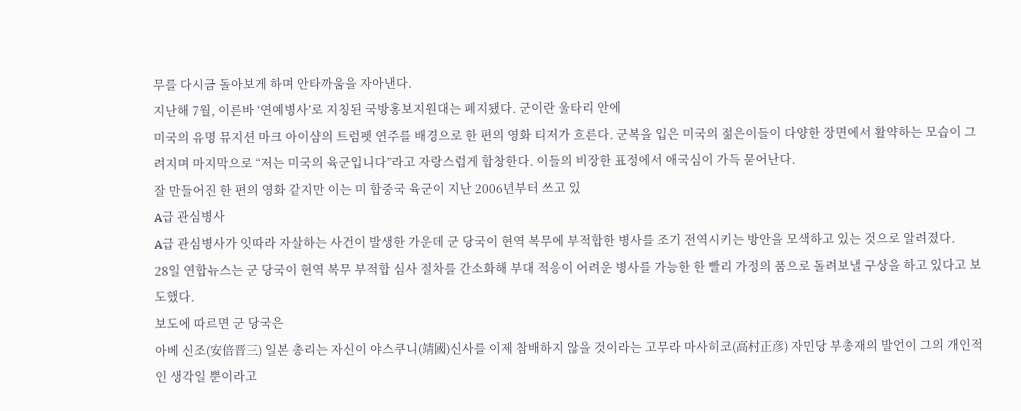무를 다시금 돌아보게 하며 안타까움을 자아낸다.
지난해 7월, 이른바 ‘연예병사’로 지칭된 국방홍보지원대는 폐지됐다. 군이란 울타리 안에
미국의 유명 뮤지션 마크 아이샴의 트럼펫 연주를 배경으로 한 편의 영화 티저가 흐른다. 군복을 입은 미국의 젊은이들이 다양한 장면에서 활약하는 모습이 그려지며 마지막으로 “저는 미국의 육군입니다”라고 자랑스럽게 합창한다. 이들의 비장한 표정에서 애국심이 가득 묻어난다.
잘 만들어진 한 편의 영화 같지만 이는 미 합중국 육군이 지난 2006년부터 쓰고 있
A급 관심병사
A급 관심병사가 잇따라 자살하는 사건이 발생한 가운데 군 당국이 현역 복무에 부적합한 병사를 조기 전역시키는 방안을 모색하고 있는 것으로 알려졌다.
28일 연합뉴스는 군 당국이 현역 복무 부적합 심사 절차를 간소화해 부대 적응이 어려운 병사를 가능한 한 빨리 가정의 품으로 돌려보낼 구상을 하고 있다고 보도했다.
보도에 따르면 군 당국은
아베 신조(安倍晋三) 일본 총리는 자신이 야스쿠니(靖國)신사를 이제 참배하지 않을 것이라는 고무라 마사히코(高村正彦) 자민당 부총재의 발언이 그의 개인적인 생각일 뿐이라고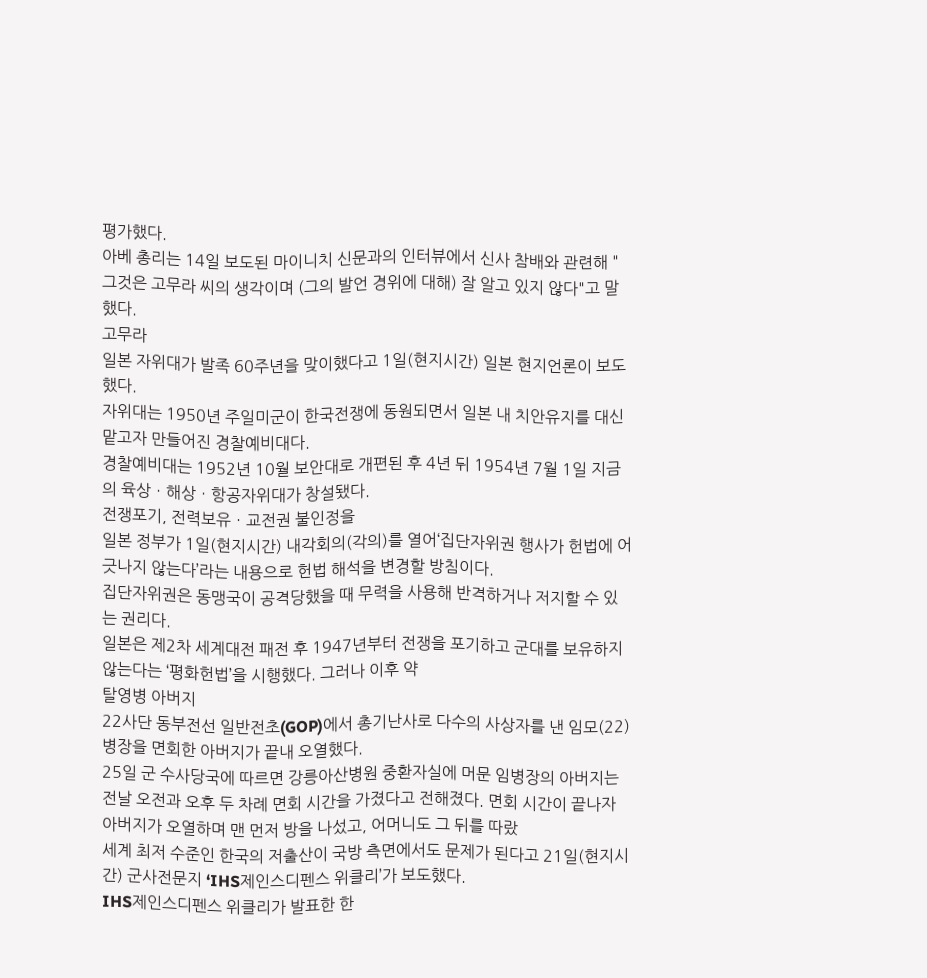평가했다.
아베 총리는 14일 보도된 마이니치 신문과의 인터뷰에서 신사 참배와 관련해 "그것은 고무라 씨의 생각이며 (그의 발언 경위에 대해) 잘 알고 있지 않다"고 말했다.
고무라
일본 자위대가 발족 60주년을 맞이했다고 1일(현지시간) 일본 현지언론이 보도했다.
자위대는 1950년 주일미군이 한국전쟁에 동원되면서 일본 내 치안유지를 대신 맡고자 만들어진 경찰예비대다.
경찰예비대는 1952년 10월 보안대로 개편된 후 4년 뒤 1954년 7월 1일 지금의 육상ㆍ해상ㆍ항공자위대가 창설됐다.
전쟁포기, 전력보유ㆍ교전권 불인정을
일본 정부가 1일(현지시간) 내각회의(각의)를 열어‘집단자위권 행사가 헌법에 어긋나지 않는다’라는 내용으로 헌법 해석을 변경할 방침이다.
집단자위권은 동맹국이 공격당했을 때 무력을 사용해 반격하거나 저지할 수 있는 권리다.
일본은 제2차 세계대전 패전 후 1947년부터 전쟁을 포기하고 군대를 보유하지 않는다는 ‘평화헌법’을 시행했다. 그러나 이후 약
탈영병 아버지
22사단 동부전선 일반전초(GOP)에서 총기난사로 다수의 사상자를 낸 임모(22) 병장을 면회한 아버지가 끝내 오열했다.
25일 군 수사당국에 따르면 강릉아산병원 중환자실에 머문 임병장의 아버지는 전날 오전과 오후 두 차례 면회 시간을 가졌다고 전해졌다. 면회 시간이 끝나자 아버지가 오열하며 맨 먼저 방을 나섰고, 어머니도 그 뒤를 따랐
세계 최저 수준인 한국의 저출산이 국방 측면에서도 문제가 된다고 21일(현지시간) 군사전문지 ‘IHS제인스디펜스 위클리’가 보도했다.
IHS제인스디펜스 위클리가 발표한 한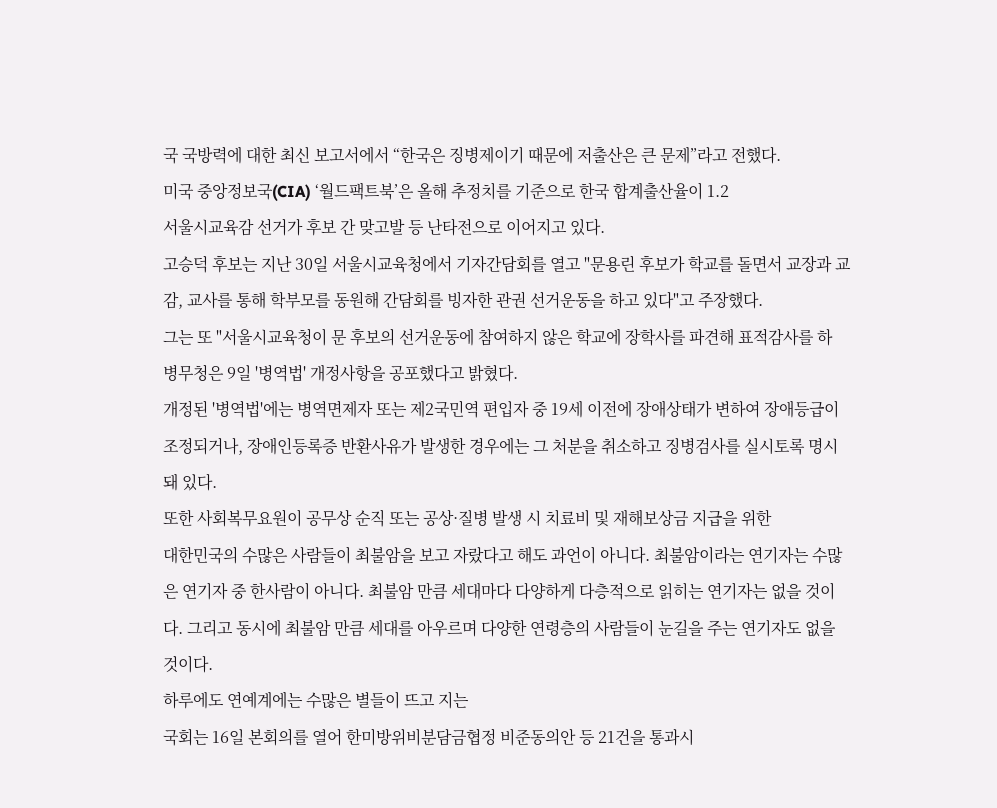국 국방력에 대한 최신 보고서에서 “한국은 징병제이기 때문에 저출산은 큰 문제”라고 전했다.
미국 중앙정보국(CIA) ‘월드팩트북’은 올해 추정치를 기준으로 한국 합계출산율이 1.2
서울시교육감 선거가 후보 간 맞고발 등 난타전으로 이어지고 있다.
고승덕 후보는 지난 30일 서울시교육청에서 기자간담회를 열고 "문용린 후보가 학교를 돌면서 교장과 교감, 교사를 통해 학부모를 동원해 간담회를 빙자한 관권 선거운동을 하고 있다"고 주장했다.
그는 또 "서울시교육청이 문 후보의 선거운동에 참여하지 않은 학교에 장학사를 파견해 표적감사를 하
병무청은 9일 '병역법' 개정사항을 공포했다고 밝혔다.
개정된 '병역법'에는 병역면제자 또는 제2국민역 편입자 중 19세 이전에 장애상태가 변하여 장애등급이 조정되거나, 장애인등록증 반환사유가 발생한 경우에는 그 처분을 취소하고 징병검사를 실시토록 명시돼 있다.
또한 사회복무요원이 공무상 순직 또는 공상·질병 발생 시 치료비 및 재해보상금 지급을 위한
대한민국의 수많은 사람들이 최불암을 보고 자랐다고 해도 과언이 아니다. 최불암이라는 연기자는 수많은 연기자 중 한사람이 아니다. 최불암 만큼 세대마다 다양하게 다층적으로 읽히는 연기자는 없을 것이다. 그리고 동시에 최불암 만큼 세대를 아우르며 다양한 연령층의 사람들이 눈길을 주는 연기자도 없을 것이다.
하루에도 연예계에는 수많은 별들이 뜨고 지는
국회는 16일 본회의를 열어 한미방위비분담금협정 비준동의안 등 21건을 통과시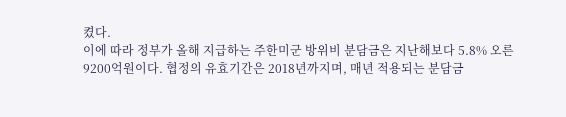켰다.
이에 따라 정부가 올해 지급하는 주한미군 방위비 분담금은 지난해보다 5.8% 오른 9200억원이다. 협정의 유효기간은 2018년까지며, 매년 적용되는 분담금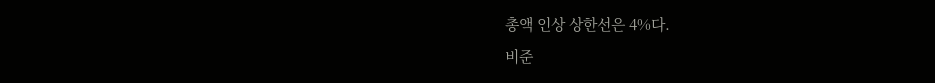총액 인상 상한선은 4%다.
비준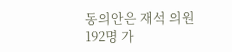동의안은 재석 의원 192명 가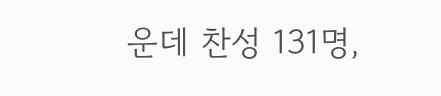운데 찬성 131명,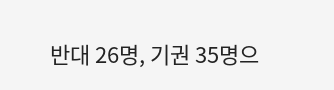반대 26명, 기권 35명으